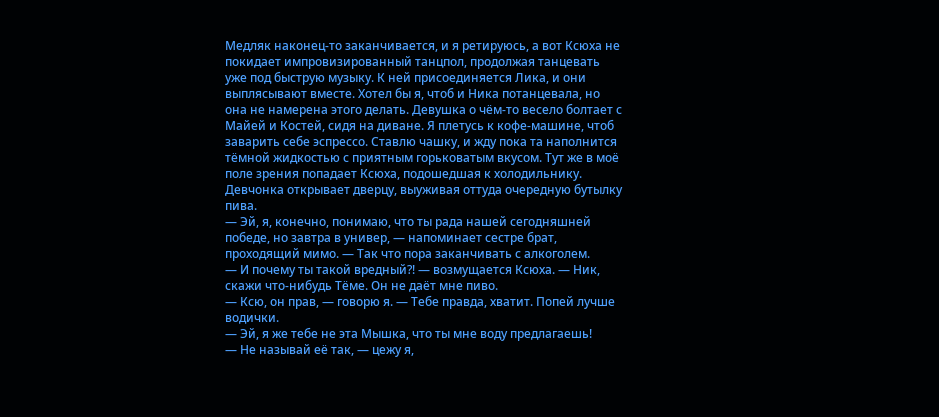Медляк наконец-то заканчивается, и я ретируюсь, а вот Ксюха не покидает импровизированный танцпол, продолжая танцевать уже под быструю музыку. К ней присоединяется Лика, и они выплясывают вместе. Хотел бы я, чтоб и Ника потанцевала, но она не намерена этого делать. Девушка о чём-то весело болтает с Майей и Костей, сидя на диване. Я плетусь к кофе-машине, чтоб заварить себе эспрессо. Ставлю чашку, и жду пока та наполнится тёмной жидкостью с приятным горьковатым вкусом. Тут же в моё поле зрения попадает Ксюха, подошедшая к холодильнику. Девчонка открывает дверцу, выуживая оттуда очередную бутылку пива.
— Эй, я, конечно, понимаю, что ты рада нашей сегодняшней победе, но завтра в универ, — напоминает сестре брат, проходящий мимо. — Так что пора заканчивать с алкоголем.
— И почему ты такой вредный?! — возмущается Ксюха. — Ник, скажи что-нибудь Тёме. Он не даёт мне пиво.
— Ксю, он прав, — говорю я. — Тебе правда, хватит. Попей лучше водички.
— Эй, я же тебе не эта Мышка, что ты мне воду предлагаешь!
— Не называй её так, — цежу я,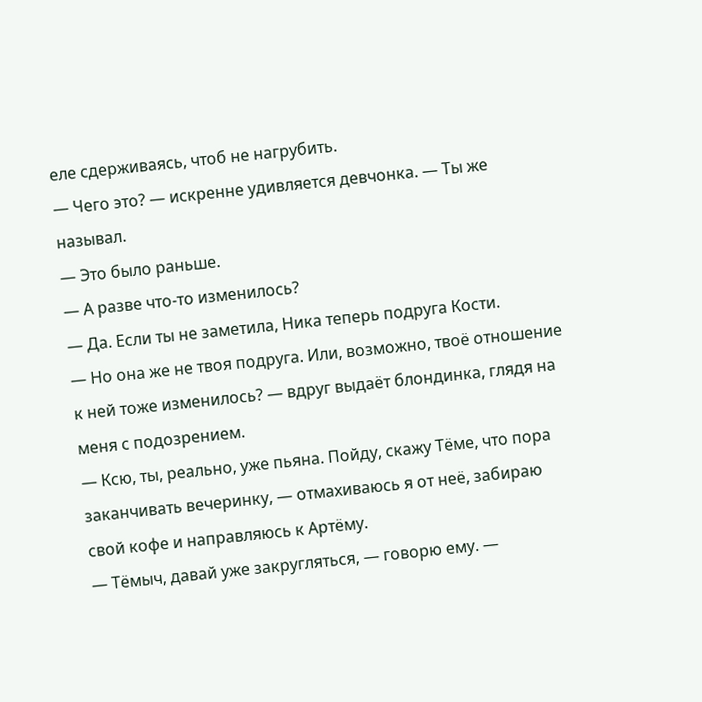еле сдерживаясь, чтоб не нагрубить.
— Чего это? — искренне удивляется девчонка. — Ты же называл.
— Это было раньше.
— А разве что-то изменилось?
— Да. Если ты не заметила, Ника теперь подруга Кости.
— Но она же не твоя подруга. Или, возможно, твоё отношение к ней тоже изменилось? — вдруг выдаёт блондинка, глядя на меня с подозрением.
— Ксю, ты, реально, уже пьяна. Пойду, скажу Тёме, что пора заканчивать вечеринку, — отмахиваюсь я от неё, забираю свой кофе и направляюсь к Артёму.
— Тёмыч, давай уже закругляться, — говорю ему. —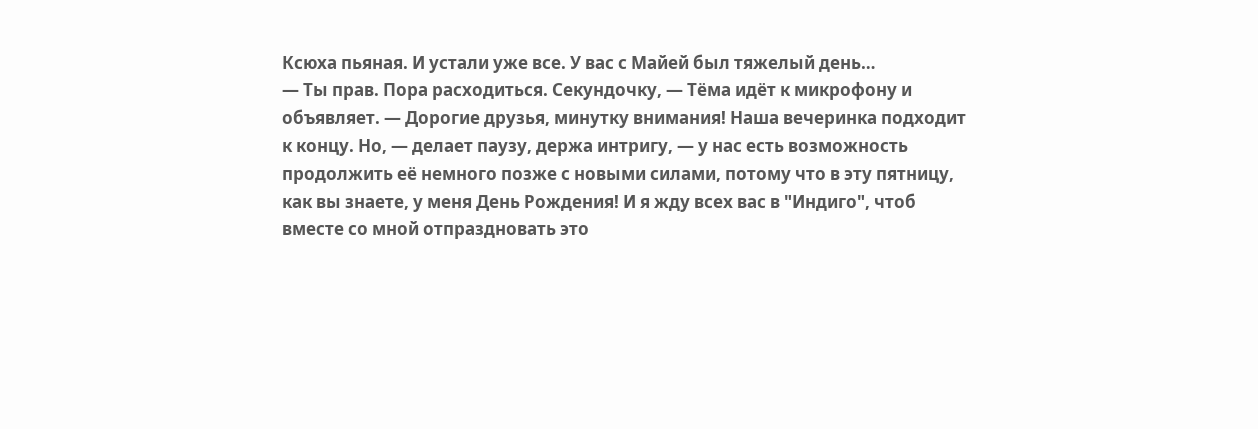Ксюха пьяная. И устали уже все. У вас с Майей был тяжелый день…
— Ты прав. Пора расходиться. Секундочку, — Тёма идёт к микрофону и объявляет. — Дорогие друзья, минутку внимания! Наша вечеринка подходит к концу. Но, — делает паузу, держа интригу, — у нас есть возможность продолжить её немного позже с новыми силами, потому что в эту пятницу, как вы знаете, у меня День Рождения! И я жду всех вас в "Индиго", чтоб вместе со мной отпраздновать это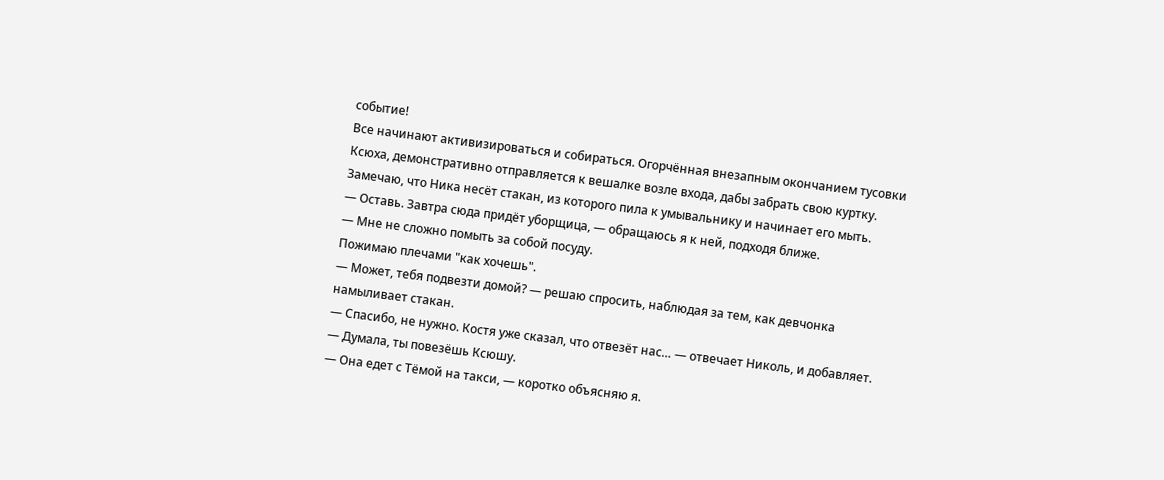событие!
Все начинают активизироваться и собираться. Огорчённая внезапным окончанием тусовки Ксюха, демонстративно отправляется к вешалке возле входа, дабы забрать свою куртку.
Замечаю, что Ника несёт стакан, из которого пила к умывальнику и начинает его мыть.
— Оставь. Завтра сюда придёт уборщица, — обращаюсь я к ней, подходя ближе.
— Мне не сложно помыть за собой посуду.
Пожимаю плечами "как хочешь".
— Может, тебя подвезти домой? — решаю спросить, наблюдая за тем, как девчонка намыливает стакан.
— Спасибо, не нужно. Костя уже сказал, что отвезёт нас… — отвечает Николь, и добавляет. — Думала, ты повезёшь Ксюшу.
— Она едет с Тёмой на такси, — коротко объясняю я.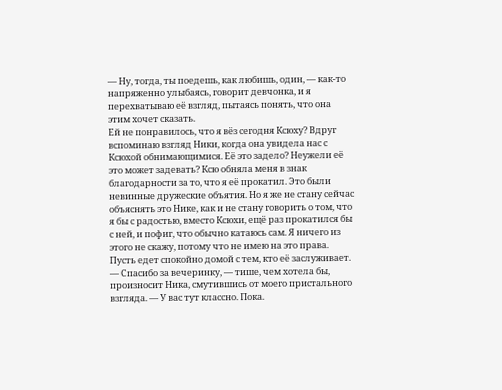— Ну, тогда, ты поедешь, как любишь, один, — как-то напряженно улыбаясь, говорит девчонка, и я перехватываю её взгляд, пытаясь понять, что она этим хочет сказать.
Ей не понравилось, что я вёз сегодня Ксюху? Вдруг вспоминаю взгляд Ники, когда она увидела нас с Ксюхой обнимающимися. Её это задело? Неужели её это может задевать? Ксю обняла меня в знак благодарности за то, что я её прокатил. Это были невинные дружеские объятия. Но я же не стану сейчас объяснять это Нике, как и не стану говорить о том, что я бы с радостью, вместо Ксюхи, ещё раз прокатился бы с ней, и пофиг, что обычно катаюсь сам. Я ничего из этого не скажу, потому что не имею на это права. Пусть едет спокойно домой с тем, кто её заслуживает.
— Спасибо за вечеринку, — тише, чем хотела бы, произносит Ника, смутившись от моего пристального взгляда. — У вас тут классно. Пока.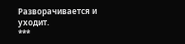Разворачивается и уходит.
***